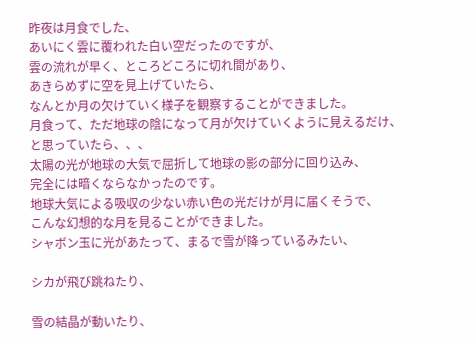昨夜は月食でした、
あいにく雲に覆われた白い空だったのですが、
雲の流れが早く、ところどころに切れ間があり、
あきらめずに空を見上げていたら、
なんとか月の欠けていく様子を観察することができました。
月食って、ただ地球の陰になって月が欠けていくように見えるだけ、
と思っていたら、、、
太陽の光が地球の大気で屈折して地球の影の部分に回り込み、
完全には暗くならなかったのです。
地球大気による吸収の少ない赤い色の光だけが月に届くそうで、
こんな幻想的な月を見ることができました。
シャボン玉に光があたって、まるで雪が降っているみたい、

シカが飛び跳ねたり、

雪の結晶が動いたり、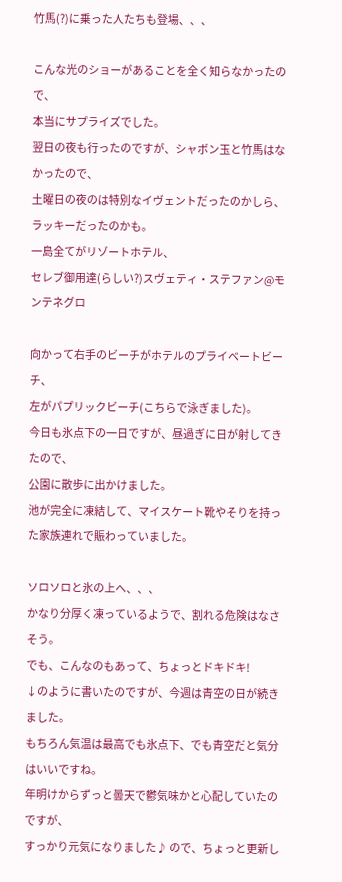竹馬(?)に乗った人たちも登場、、、

こんな光のショーがあることを全く知らなかったので、
本当にサプライズでした。
翌日の夜も行ったのですが、シャボン玉と竹馬はなかったので、
土曜日の夜のは特別なイヴェントだったのかしら、ラッキーだったのかも。
一島全てがリゾートホテル、
セレブ御用達(らしい?)スヴェティ・ステファン@モンテネグロ

向かって右手のビーチがホテルのプライベートビーチ、
左がパプリックビーチ(こちらで泳ぎました)。
今日も氷点下の一日ですが、昼過ぎに日が射してきたので、
公園に散歩に出かけました。
池が完全に凍結して、マイスケート靴やそりを持った家族連れで賑わっていました。

ソロソロと氷の上へ、、、
かなり分厚く凍っているようで、割れる危険はなさそう。
でも、こんなのもあって、ちょっとドキドキ!
↓のように書いたのですが、今週は青空の日が続きました。
もちろん気温は最高でも氷点下、でも青空だと気分はいいですね。
年明けからずっと曇天で鬱気味かと心配していたのですが、
すっかり元気になりました♪ ので、ちょっと更新し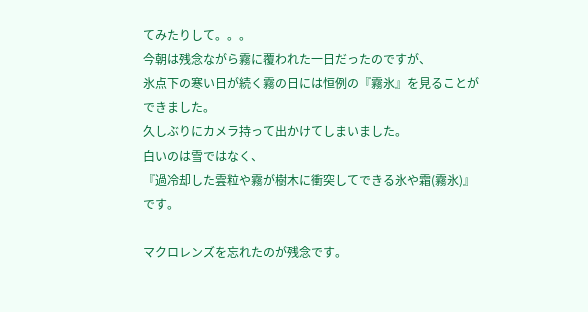てみたりして。。。
今朝は残念ながら霧に覆われた一日だったのですが、
氷点下の寒い日が続く霧の日には恒例の『霧氷』を見ることができました。
久しぶりにカメラ持って出かけてしまいました。
白いのは雪ではなく、
『過冷却した雲粒や霧が樹木に衝突してできる氷や霜(霧氷)』です。

マクロレンズを忘れたのが残念です。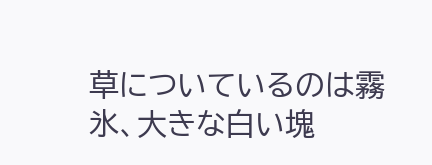草についているのは霧氷、大きな白い塊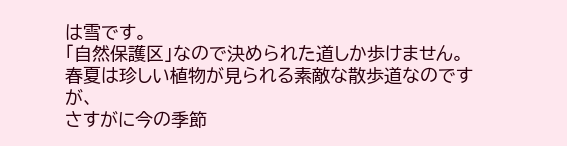は雪です。
「自然保護区」なので決められた道しか歩けません。
春夏は珍しい植物が見られる素敵な散歩道なのですが、
さすがに今の季節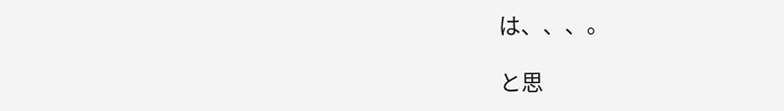は、、、。

と思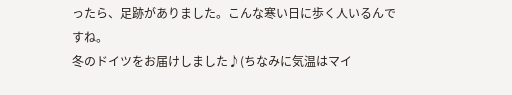ったら、足跡がありました。こんな寒い日に歩く人いるんですね。
冬のドイツをお届けしました♪(ちなみに気温はマイ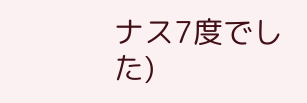ナス7度でした)